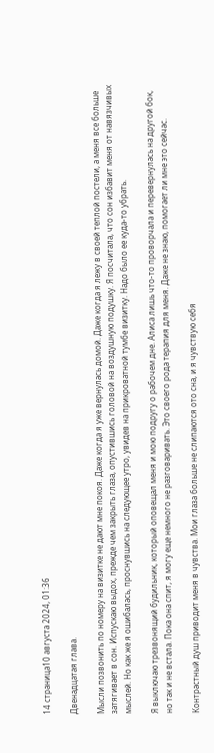14 страница10 августа 2024, 01:36

Двенадцатая глава.

Мысли позвонить по номеру на визитке не дают мне покоя. Даже когда я уже вернулась домой. Даже когда я лежу в своей теплой постели, а меня все больше затягивает в сон. Испускаю выдох, прежде чем закрыть глаза, опустившись головой на воздушную подушку. Я посчитала, что сон избавит меня от навязчивых мыслей. Но как же я ошибалась, проснувшись на следующее утро, увидев на прикроватной тумбе визитку. Надо было ее куда-то убрать.

Я выключаю трезвонящий будильник, который оповещал меня и мою подругу о рабочем дне. Алиса лишь что-то проворчала и перевернулась на другой бок, но так и не встала. Пока она спит, я могу еще немного не разговаривать. Это своего рода терапия для меня. Даже не знаю, помогает ли мне это сейчас.

Контрастный душ приводит меня в чувства. Мои глаза больше не слипаются ото сна, и я чувствую себя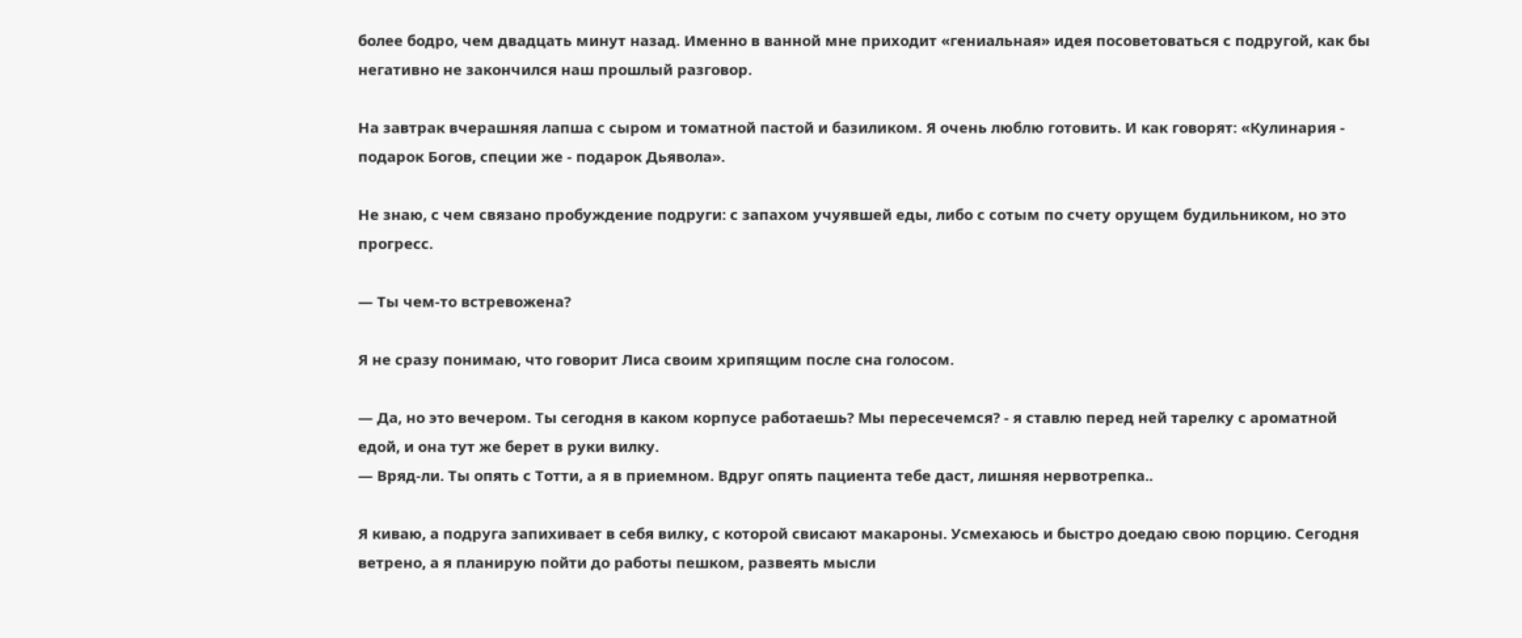более бодро, чем двадцать минут назад. Именно в ванной мне приходит «гениальная» идея посоветоваться с подругой, как бы негативно не закончился наш прошлый разговор.

На завтрак вчерашняя лапша с сыром и томатной пастой и базиликом. Я очень люблю готовить. И как говорят: «Кулинария - подарок Богов, специи же - подарок Дьявола».

Не знаю, с чем связано пробуждение подруги: с запахом учуявшей еды, либо с сотым по счету орущем будильником, но это прогресс.

— Ты чем-то встревожена?

Я не сразу понимаю, что говорит Лиса своим хрипящим после сна голосом.

— Да, но это вечером. Ты сегодня в каком корпусе работаешь? Мы пересечемся? - я ставлю перед ней тарелку с ароматной едой, и она тут же берет в руки вилку.
— Вряд-ли. Ты опять с Тотти, а я в приемном. Вдруг опять пациента тебе даст, лишняя нервотрепка..

Я киваю, а подруга запихивает в себя вилку, с которой свисают макароны. Усмехаюсь и быстро доедаю свою порцию. Сегодня ветрено, а я планирую пойти до работы пешком, развеять мысли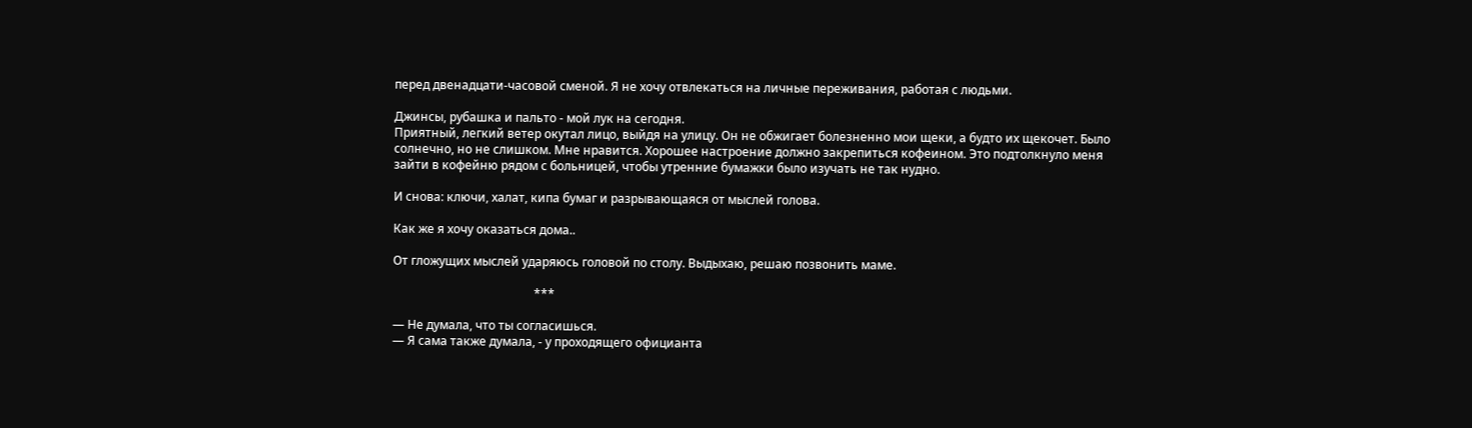перед двенадцати-часовой сменой. Я не хочу отвлекаться на личные переживания, работая с людьми.

Джинсы, рубашка и пальто - мой лук на сегодня.
Приятный, легкий ветер окутал лицо, выйдя на улицу. Он не обжигает болезненно мои щеки, а будто их щекочет. Было солнечно, но не слишком. Мне нравится. Хорошее настроение должно закрепиться кофеином. Это подтолкнуло меня зайти в кофейню рядом с больницей, чтобы утренние бумажки было изучать не так нудно.

И снова: ключи, халат, кипа бумаг и разрывающаяся от мыслей голова.

Как же я хочу оказаться дома..

От гложущих мыслей ударяюсь головой по столу. Выдыхаю, решаю позвонить маме.

                                               ***

— Не думала, что ты согласишься.
— Я сама также думала, - у проходящего официанта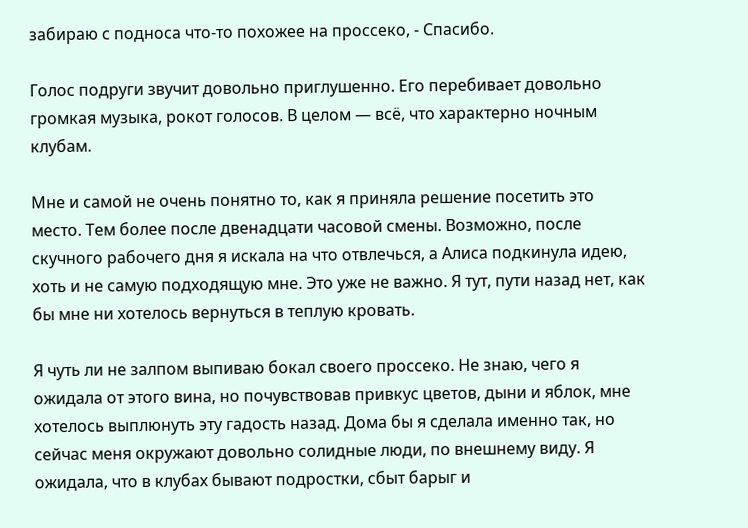забираю с подноса что-то похожее на проссеко, - Спасибо.

Голос подруги звучит довольно приглушенно. Его перебивает довольно громкая музыка, рокот голосов. В целом — всё, что характерно ночным клубам.

Мне и самой не очень понятно то, как я приняла решение посетить это место. Тем более после двенадцати часовой смены. Возможно, после скучного рабочего дня я искала на что отвлечься, а Алиса подкинула идею, хоть и не самую подходящую мне. Это уже не важно. Я тут, пути назад нет, как бы мне ни хотелось вернуться в теплую кровать.

Я чуть ли не залпом выпиваю бокал своего проссеко. Не знаю, чего я ожидала от этого вина, но почувствовав привкус цветов, дыни и яблок, мне хотелось выплюнуть эту гадость назад. Дома бы я сделала именно так, но сейчас меня окружают довольно солидные люди, по внешнему виду. Я ожидала, что в клубах бывают подростки, сбыт барыг и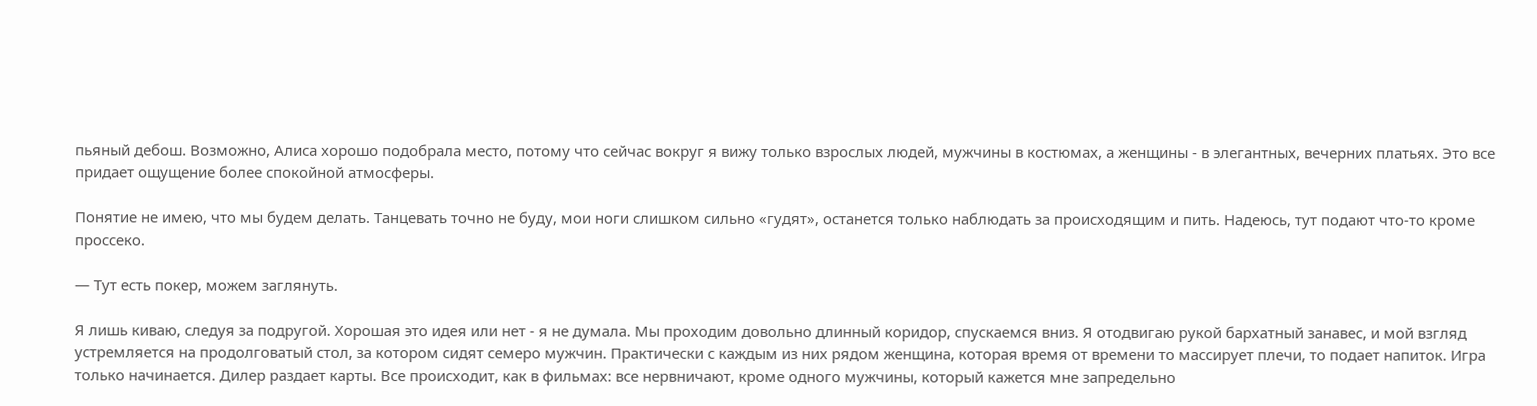пьяный дебош. Возможно, Алиса хорошо подобрала место, потому что сейчас вокруг я вижу только взрослых людей, мужчины в костюмах, а женщины - в элегантных, вечерних платьях. Это все придает ощущение более спокойной атмосферы.

Понятие не имею, что мы будем делать. Танцевать точно не буду, мои ноги слишком сильно «гудят», останется только наблюдать за происходящим и пить. Надеюсь, тут подают что-то кроме проссеко.

— Тут есть покер, можем заглянуть.

Я лишь киваю, следуя за подругой. Хорошая это идея или нет - я не думала. Мы проходим довольно длинный коридор, спускаемся вниз. Я отодвигаю рукой бархатный занавес, и мой взгляд устремляется на продолговатый стол, за котором сидят семеро мужчин. Практически с каждым из них рядом женщина, которая время от времени то массирует плечи, то подает напиток. Игра только начинается. Дилер раздает карты. Все происходит, как в фильмах: все нервничают, кроме одного мужчины, который кажется мне запредельно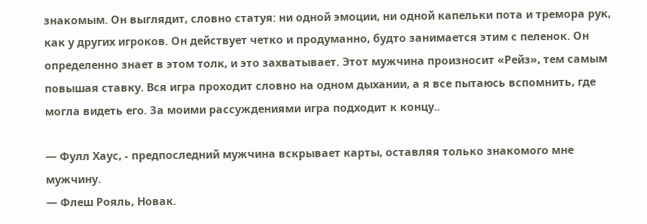знакомым. Он выглядит, словно статуя: ни одной эмоции, ни одной капельки пота и тремора рук, как у других игроков. Он действует четко и продуманно, будто занимается этим с пеленок. Он определенно знает в этом толк, и это захватывает. Этот мужчина произносит «Рейз», тем самым повышая ставку. Вся игра проходит словно на одном дыхании, а я все пытаюсь вспомнить, где могла видеть его. За моими рассуждениями игра подходит к концу..

— Фулл Хаус, - предпоследний мужчина вскрывает карты, оставляя только знакомого мне мужчину.
— Флеш Рояль, Новак.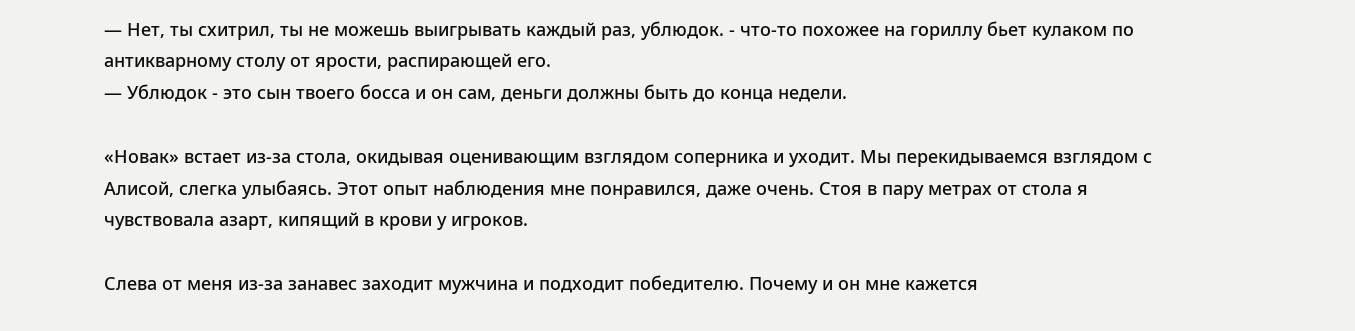— Нет, ты схитрил, ты не можешь выигрывать каждый раз, ублюдок. - что-то похожее на гориллу бьет кулаком по антикварному столу от ярости, распирающей его.
— Ублюдок - это сын твоего босса и он сам, деньги должны быть до конца недели.

«Новак» встает из-за стола, окидывая оценивающим взглядом соперника и уходит. Мы перекидываемся взглядом с Алисой, слегка улыбаясь. Этот опыт наблюдения мне понравился, даже очень. Стоя в пару метрах от стола я чувствовала азарт, кипящий в крови у игроков.

Слева от меня из-за занавес заходит мужчина и подходит победителю. Почему и он мне кажется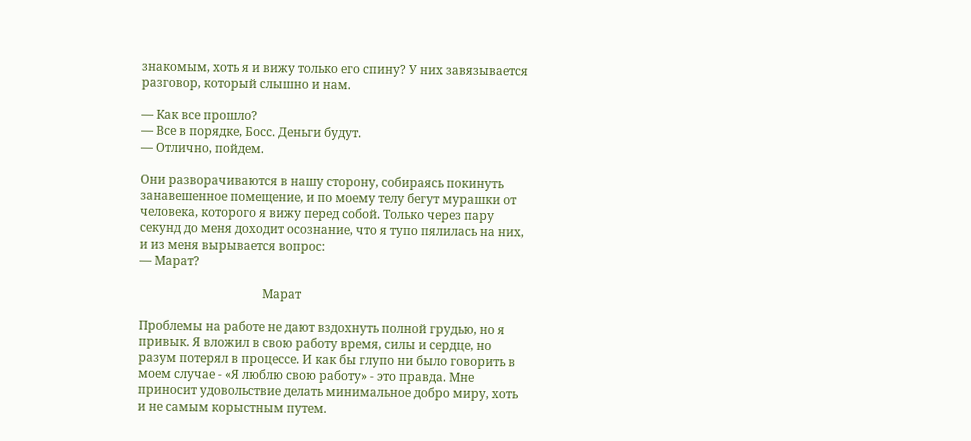знакомым, хоть я и вижу только его спину? У них завязывается разговор, который слышно и нам.

— Как все прошло?
— Все в порядке, Босс. Деньги будут.
— Отлично, пойдем.

Они разворачиваются в нашу сторону, собираясь покинуть занавешенное помещение, и по моему телу бегут мурашки от человека, которого я вижу перед собой. Только через пару секунд до меня доходит осознание, что я тупо пялилась на них, и из меня вырывается вопрос:
— Марат?

                                         Марат

Проблемы на работе не дают вздохнуть полной грудью, но я привык. Я вложил в свою работу время, силы и сердце, но разум потерял в процессе. И как бы глупо ни было говорить в моем случае - «Я люблю свою работу» - это правда. Мне приносит удовольствие делать минимальное добро миру, хоть и не самым корыстным путем.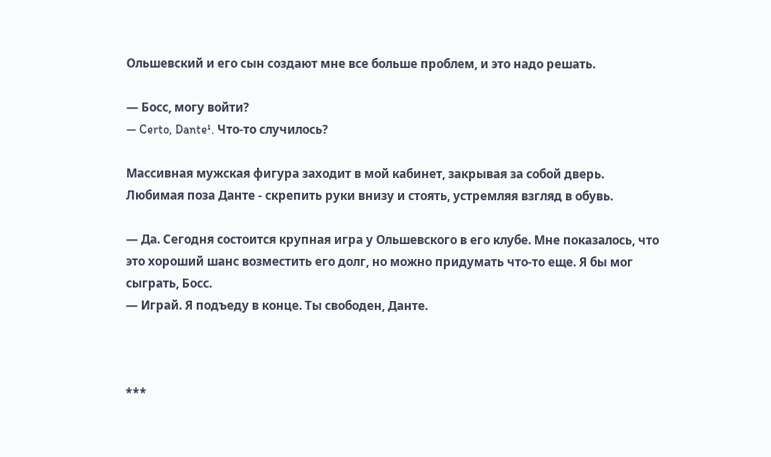Ольшевский и его сын создают мне все больше проблем, и это надо решать.

— Босс, могу войти?
— Certo, Dante¹. Что-то случилось?

Массивная мужская фигура заходит в мой кабинет, закрывая за собой дверь. Любимая поза Данте - скрепить руки внизу и стоять, устремляя взгляд в обувь.

— Да. Сегодня состоится крупная игра у Ольшевского в его клубе. Мне показалось, что это хороший шанс возместить его долг, но можно придумать что-то еще. Я бы мог сыграть, Босс.
— Играй. Я подъеду в конце. Ты свободен, Данте.



***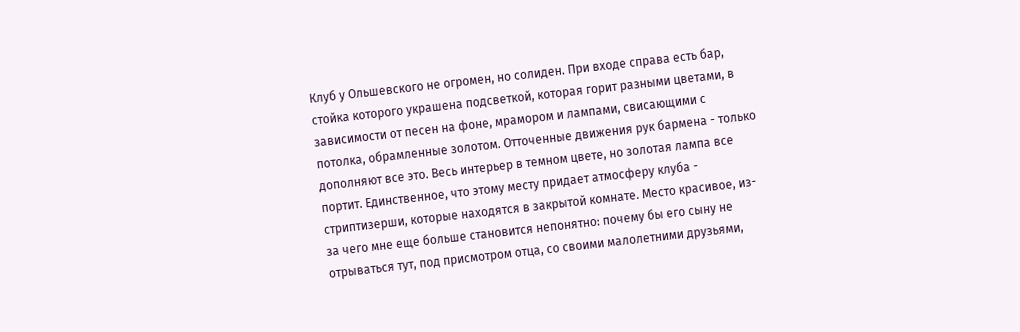Клуб у Ольшевского не огромен, но солиден. При входе справа есть бар, стойка которого украшена подсветкой, которая горит разными цветами, в зависимости от песен на фоне, мрамором и лампами, свисающими с потолка, обрамленные золотом. Отточенные движения рук бармена - только дополняют все это. Весь интерьер в темном цвете, но золотая лампа все портит. Единственное, что этому месту придает атмосферу клуба - стриптизерши, которые находятся в закрытой комнате. Место красивое, из-за чего мне еще больше становится непонятно: почему бы его сыну не отрываться тут, под присмотром отца, со своими малолетними друзьями,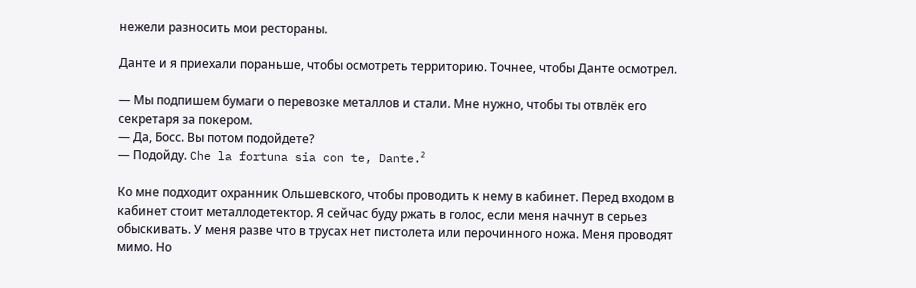нежели разносить мои рестораны.

Данте и я приехали пораньше, чтобы осмотреть территорию. Точнее, чтобы Данте осмотрел.

— Мы подпишем бумаги о перевозке металлов и стали. Мне нужно, чтобы ты отвлёк его секретаря за покером.
— Да, Босс. Вы потом подойдете?
— Подойду. Che la fortuna sia con te, Dante.²

Ко мне подходит охранник Ольшевского, чтобы проводить к нему в кабинет. Перед входом в кабинет стоит металлодетектор. Я сейчас буду ржать в голос, если меня начнут в серьез обыскивать. У меня разве что в трусах нет пистолета или перочинного ножа. Меня проводят мимо. Но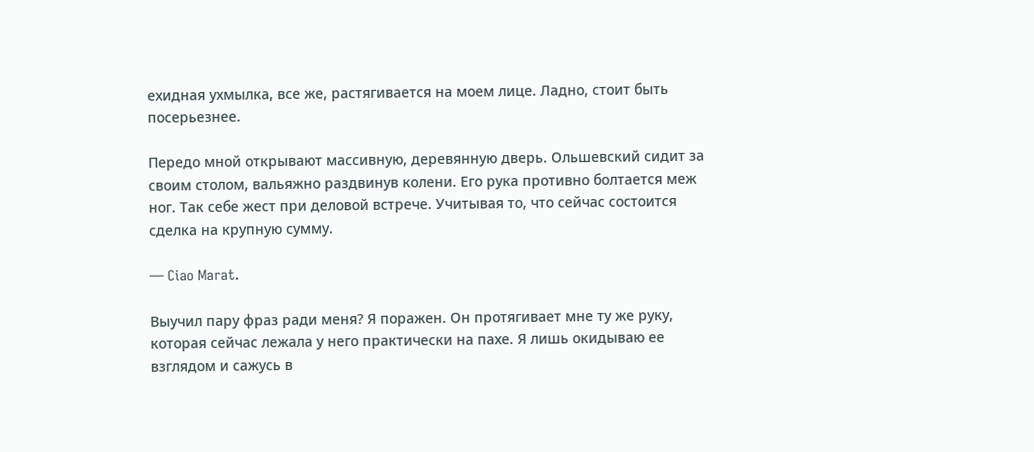ехидная ухмылка, все же, растягивается на моем лице. Ладно, стоит быть посерьезнее.

Передо мной открывают массивную, деревянную дверь. Ольшевский сидит за своим столом, вальяжно раздвинув колени. Его рука противно болтается меж ног. Так себе жест при деловой встрече. Учитывая то, что сейчас состоится сделка на крупную сумму.

— Ciao Marat.

Выучил пару фраз ради меня? Я поражен. Он протягивает мне ту же руку, которая сейчас лежала у него практически на пахе. Я лишь окидываю ее взглядом и сажусь в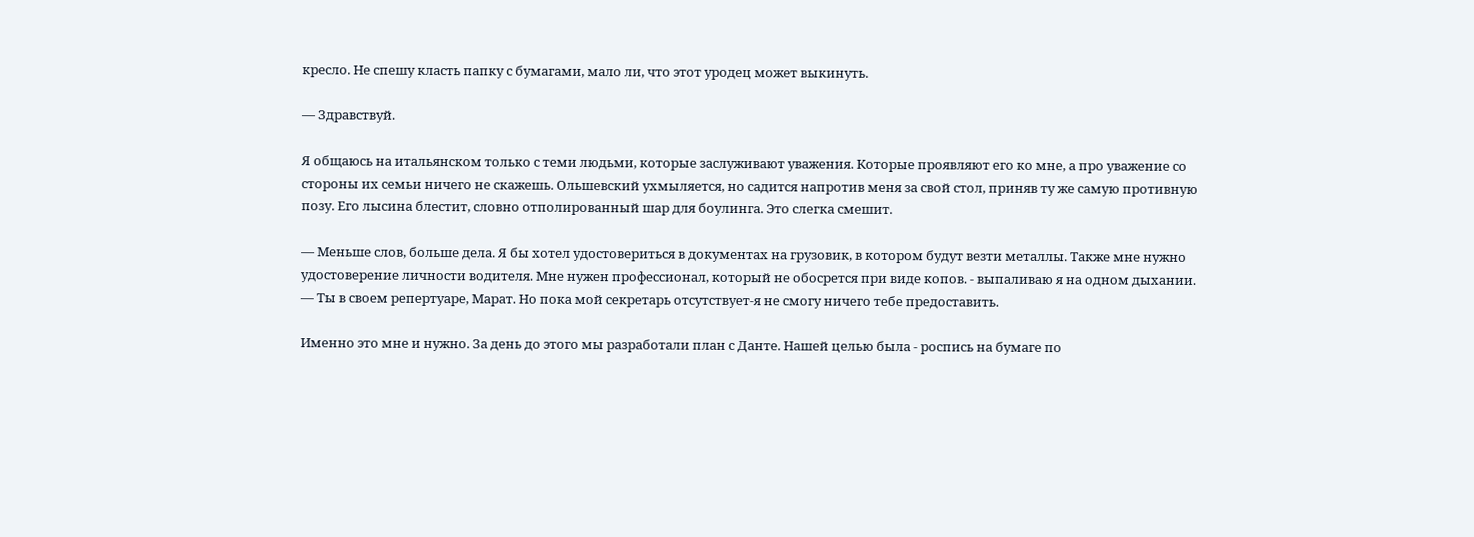кресло. Не спешу класть папку с бумагами, мало ли, что этот уродец может выкинуть.

— Здравствуй.

Я общаюсь на итальянском только с теми людьми, которые заслуживают уважения. Которые проявляют его ко мне, а про уважение со стороны их семьи ничего не скажешь. Ольшевский ухмыляется, но садится напротив меня за свой стол, приняв ту же самую противную позу. Его лысина блестит, словно отполированный шар для боулинга. Это слегка смешит.

— Меньше слов, больше дела. Я бы хотел удостовериться в документах на грузовик, в котором будут везти металлы. Также мне нужно удостоверение личности водителя. Мне нужен профессионал, который не обосрется при виде копов. - выпаливаю я на одном дыхании.
— Ты в своем репертуаре, Марат. Но пока мой секретарь отсутствует-я не смогу ничего тебе предоставить.

Именно это мне и нужно. За день до этого мы разработали план с Данте. Нашей целью была - роспись на бумаге по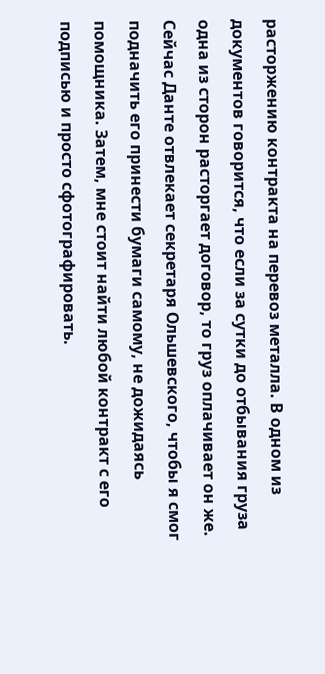расторжению контракта на перевоз металла. В одном из документов говорится, что если за сутки до отбывания груза одна из сторон расторгает договор, то груз оплачивает он же. Сейчас Данте отвлекает секретаря Ольшевского, чтобы я смог подначить его принести бумаги самому, не дожидаясь помощника. Затем, мне стоит найти любой контракт с его подписью и просто сфотографировать.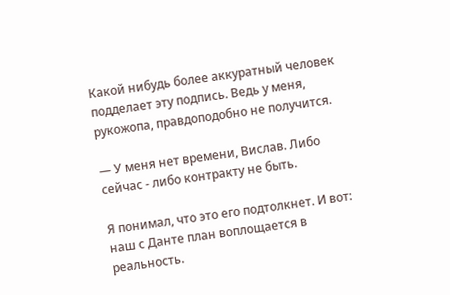Какой нибудь более аккуратный человек подделает эту подпись. Ведь у меня, рукожопа, правдоподобно не получится.

— У меня нет времени, Вислав. Либо сейчас - либо контракту не быть.

Я понимал, что это его подтолкнет. И вот: наш с Данте план воплощается в реальность.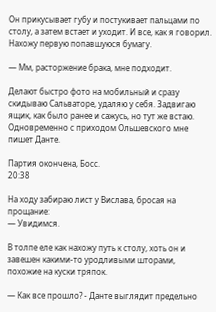Он прикусывает губу и постукивает пальцами по столу, а затем встает и уходит. И все, как я говорил. Нахожу первую попавшуюся бумагу.

— Мм, расторжение брака, мне подходит.

Делают быстро фото на мобильный и сразу скидываю Сальваторе, удаляю у себя. Задвигаю ящик, как было ранее и сажусь, но тут же встаю. Одновременно с приходом Ольшевского мне пишет Данте.

Партия окончена, Босс.
20:38

На ходу забираю лист у Вислава, бросая на прощание:
— Увидимся.

В толпе еле как нахожу путь к столу, хоть он и завешен какими-то уродливыми шторами, похожие на куски тряпок.

— Как все прошло? - Данте выглядит предельно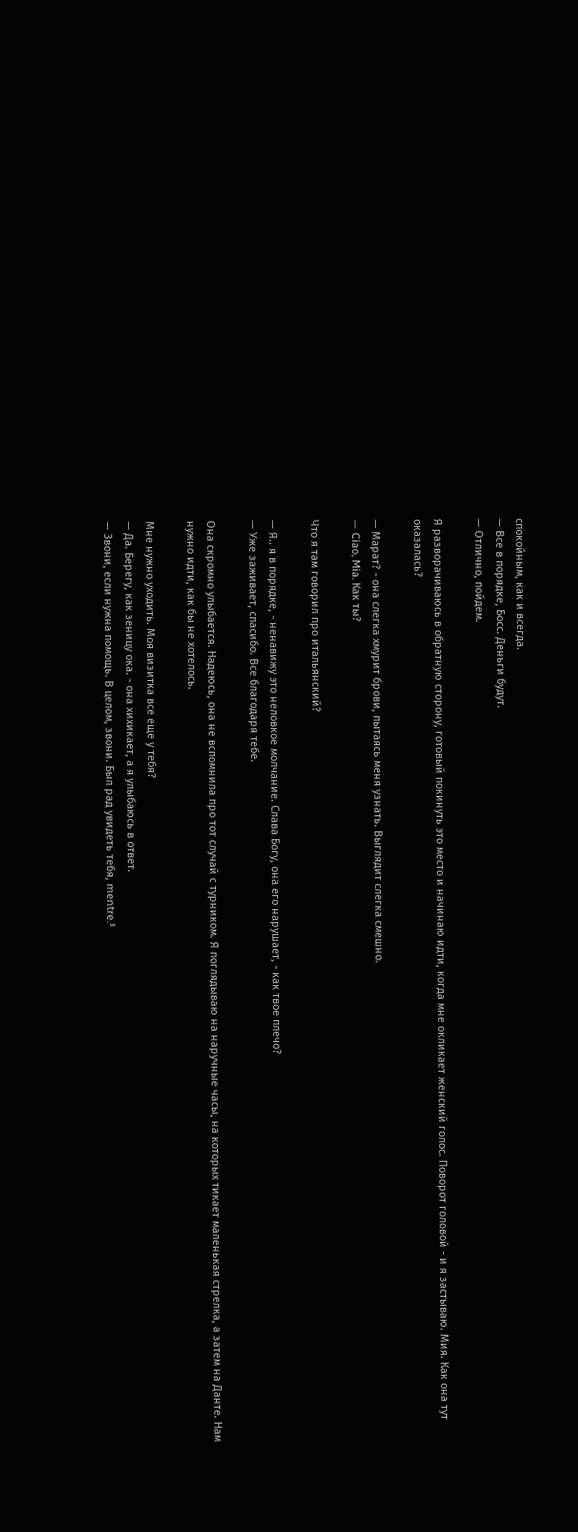спокойным, как и всегда.
— Все в порядке, Босс. Деньги будут.
— Отлично, пойдем.

Я разворачиваюсь в обратную сторону, готовый покинуть это место и начинаю идти, когда мне окликает женский голос. Поворот головой - и я застываю. Мия. Как она тут оказалась?

— Марат? - она слегка хмурит брови, пытаясь меня узнать. Выглядит слегка смешно.
— Ciao, Mia. Как ты?

Что я там говорил про итальянский?

— Я.. я в порядке, - ненавижу это неловкое молчание. Слава Богу, она его нарушает, - как твое плечо?
— Уже заживает, спасибо. Все благодаря тебе.

Она скромно улыбается. Надеюсь, она не вспомнила про тот случай с турником. Я поглядываю на наручные часы, на которых тикает маленькая стрелка, а затем на Данте. Нам нужно идти, как бы не хотелось.

Мне нужно уходить. Моя визитка все еще у тебя?
— Да. Берегу, как зеницу ока. - она хихикает, а я улыбаюсь в ответ.
— Звони, если нужна помощь. В целом, звони. Был рад увидеть тебя, mentre.³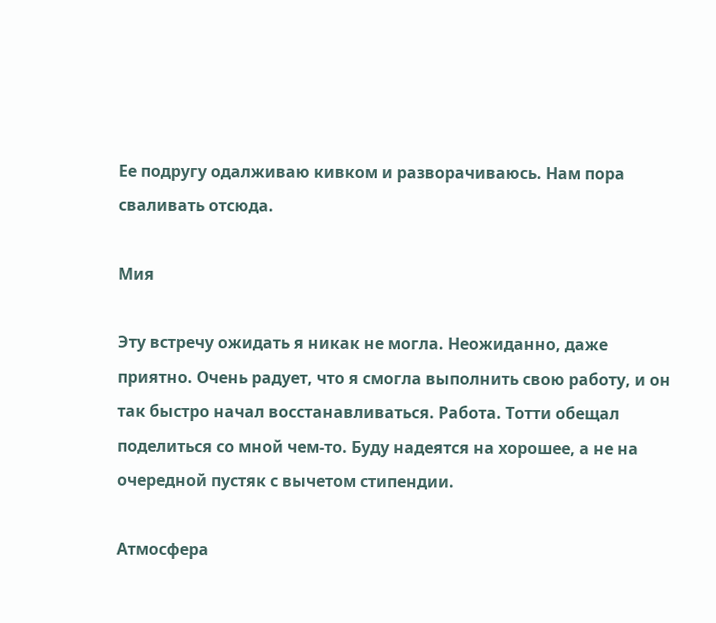Ее подругу одалживаю кивком и разворачиваюсь. Нам пора сваливать отсюда.

Мия

Эту встречу ожидать я никак не могла. Неожиданно, даже приятно. Очень радует, что я смогла выполнить свою работу, и он так быстро начал восстанавливаться. Работа. Тотти обещал поделиться со мной чем-то. Буду надеятся на хорошее, а не на очередной пустяк с вычетом стипендии.

Атмосфера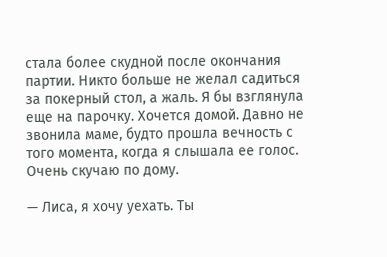стала более скудной после окончания партии. Никто больше не желал садиться за покерный стол, а жаль. Я бы взглянула еще на парочку. Хочется домой. Давно не звонила маме, будто прошла вечность с того момента, когда я слышала ее голос. Очень скучаю по дому.

— Лиса, я хочу уехать. Ты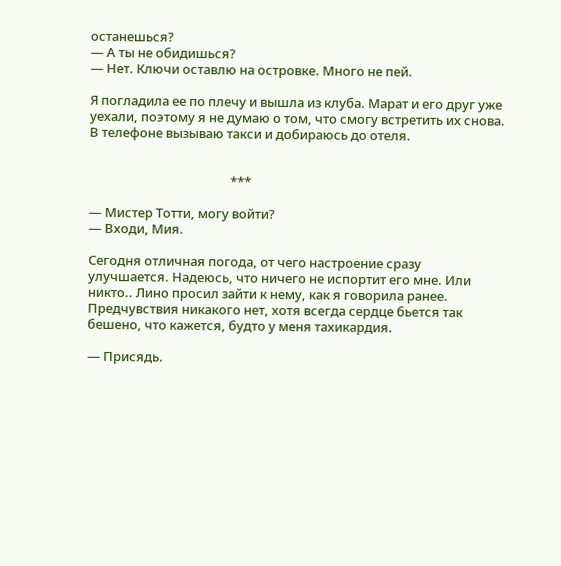останешься?
— А ты не обидишься?
— Нет. Ключи оставлю на островке. Много не пей.

Я погладила ее по плечу и вышла из клуба. Марат и его друг уже уехали, поэтому я не думаю о том, что смогу встретить их снова. В телефоне вызываю такси и добираюсь до отеля.


                                               ***

— Мистер Тотти, могу войти?
— Входи, Мия.

Сегодня отличная погода, от чего настроение сразу улучшается. Надеюсь, что ничего не испортит его мне. Или никто.. Лино просил зайти к нему, как я говорила ранее. Предчувствия никакого нет, хотя всегда сердце бьется так бешено, что кажется, будто у меня тахикардия.

— Присядь.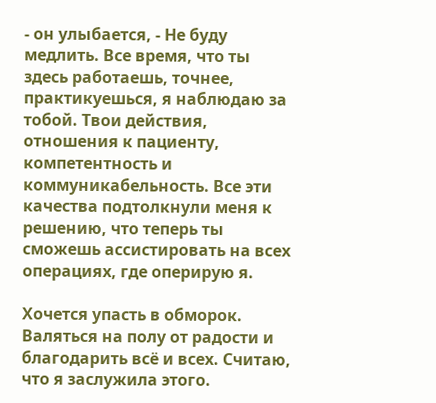- он улыбается, - Не буду медлить. Все время, что ты здесь работаешь, точнее, практикуешься, я наблюдаю за тобой. Твои действия, отношения к пациенту, компетентность и коммуникабельность. Все эти качества подтолкнули меня к решению, что теперь ты сможешь ассистировать на всех операциях, где оперирую я.

Хочется упасть в обморок. Валяться на полу от радости и благодарить всё и всех. Считаю, что я заслужила этого.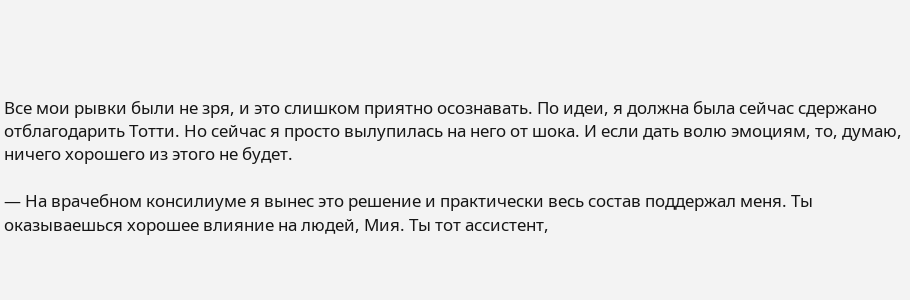Все мои рывки были не зря, и это слишком приятно осознавать. По идеи, я должна была сейчас сдержано отблагодарить Тотти. Но сейчас я просто вылупилась на него от шока. И если дать волю эмоциям, то, думаю, ничего хорошего из этого не будет.

— На врачебном консилиуме я вынес это решение и практически весь состав поддержал меня. Ты оказываешься хорошее влияние на людей, Мия. Ты тот ассистент,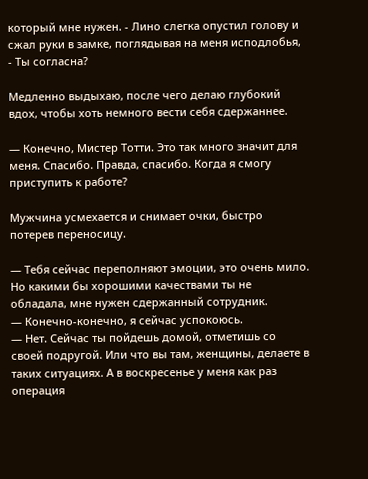который мне нужен. - Лино слегка опустил голову и сжал руки в замке, поглядывая на меня исподлобья, - Ты согласна?

Медленно выдыхаю, после чего делаю глубокий вдох, чтобы хоть немного вести себя сдержаннее.

— Конечно, Мистер Тотти. Это так много значит для меня. Спасибо. Правда, спасибо. Когда я смогу приступить к работе?

Мужчина усмехается и снимает очки, быстро потерев переносицу.

— Тебя сейчас переполняют эмоции, это очень мило. Но какими бы хорошими качествами ты не обладала, мне нужен сдержанный сотрудник.
— Конечно-конечно, я сейчас успокоюсь.
— Нет. Сейчас ты пойдешь домой, отметишь со своей подругой. Или что вы там, женщины, делаете в таких ситуациях. А в воскресенье у меня как раз операция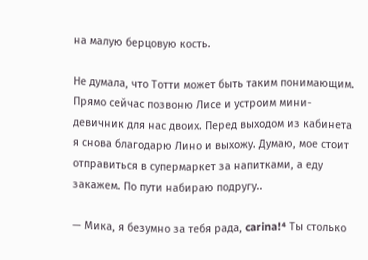на малую берцовую кость.

Не думала, что Тотти может быть таким понимающим. Прямо сейчас позвоню Лисе и устроим мини-девичник для нас двоих. Перед выходом из кабинета я снова благодарю Лино и выхожу. Думаю, мое стоит отправиться в супермаркет за напитками, а еду закажем. По пути набираю подругу..

— Мика, я безумно за тебя рада, carina!⁴ Ты столько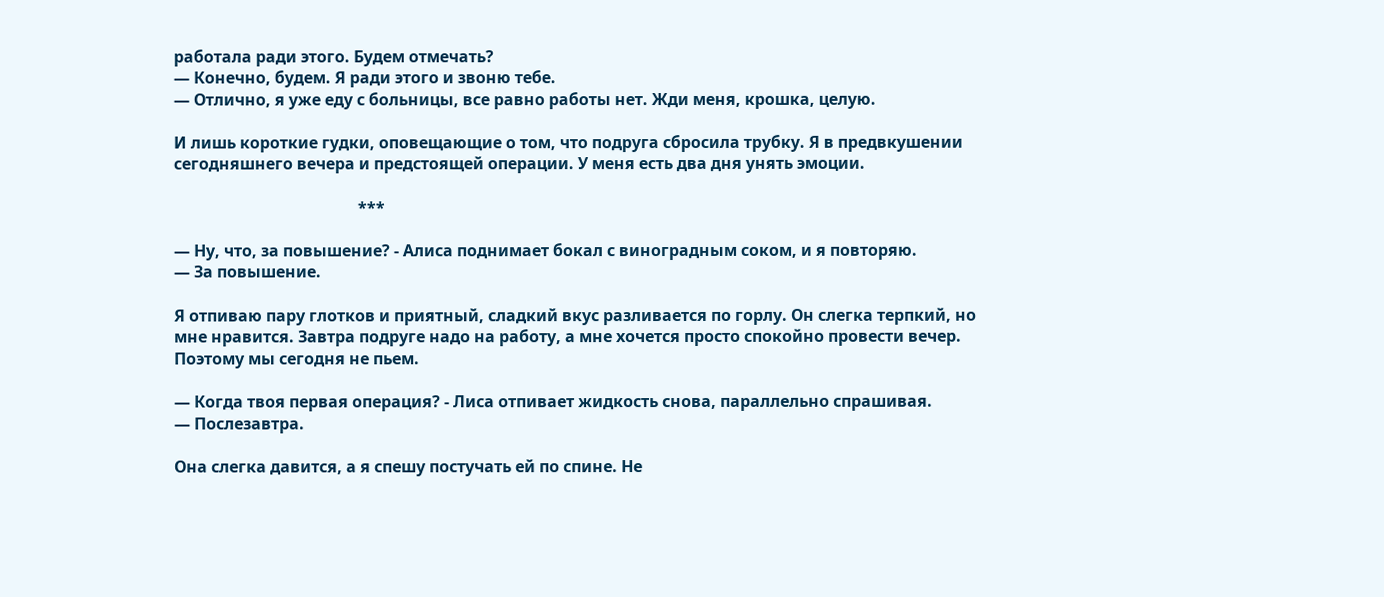работала ради этого. Будем отмечать?
— Конечно, будем. Я ради этого и звоню тебе.
— Отлично, я уже еду с больницы, все равно работы нет. Жди меня, крошка, целую.

И лишь короткие гудки, оповещающие о том, что подруга сбросила трубку. Я в предвкушении сегодняшнего вечера и предстоящей операции. У меня есть два дня унять эмоции.

                                              ***

— Ну, что, за повышение? - Алиса поднимает бокал с виноградным соком, и я повторяю.
— За повышение.

Я отпиваю пару глотков и приятный, сладкий вкус разливается по горлу. Он слегка терпкий, но мне нравится. Завтра подруге надо на работу, а мне хочется просто спокойно провести вечер. Поэтому мы сегодня не пьем.

— Когда твоя первая операция? - Лиса отпивает жидкость снова, параллельно спрашивая.
— Послезавтра.

Она слегка давится, а я спешу постучать ей по спине. Не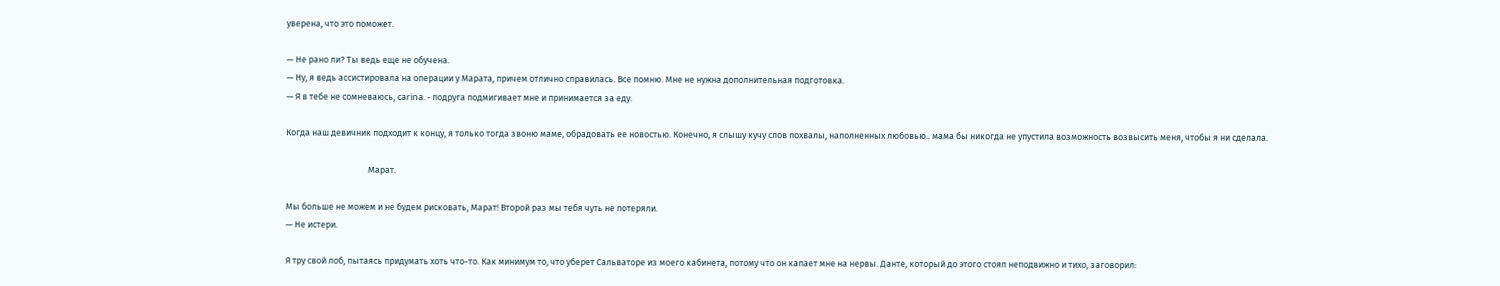уверена, что это поможет.

— Не рано ли? Ты ведь еще не обучена.
— Ну, я ведь ассистировала на операции у Марата, причем отлично справилась. Все помню. Мне не нужна дополнительная подготовка.
— Я в тебе не сомневаюсь, carina. - подруга подмигивает мне и принимается за еду.

Когда наш девичник подходит к концу, я только тогда звоню маме, обрадовать ее новостью. Конечно, я слышу кучу слов похвалы, наполненных любовью.. мама бы никогда не упустила возможность возвысить меня, чтобы я ни сделала.

                                         Марат.

Мы больше не можем и не будем рисковать, Марат! Второй раз мы тебя чуть не потеряли.
— Не истери.

Я тру свой лоб, пытаясь придумать хоть что-то. Как минимум то, что уберет Сальваторе из моего кабинета, потому что он капает мне на нервы. Данте, который до этого стоял неподвижно и тихо, заговорил: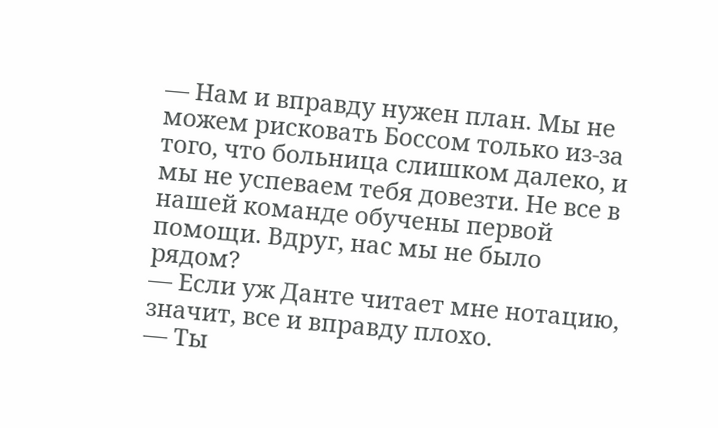— Нам и вправду нужен план. Мы не можем рисковать Боссом только из-за того, что больница слишком далеко, и мы не успеваем тебя довезти. Не все в нашей команде обучены первой помощи. Вдруг, нас мы не было рядом?
— Если уж Данте читает мне нотацию, значит, все и вправду плохо.
— Ты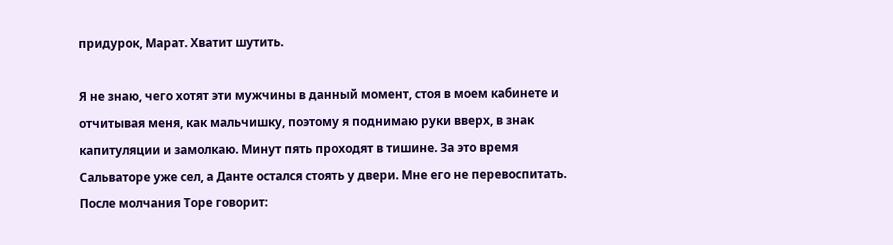придурок, Марат. Хватит шутить.

Я не знаю, чего хотят эти мужчины в данный момент, стоя в моем кабинете и отчитывая меня, как мальчишку, поэтому я поднимаю руки вверх, в знак капитуляции и замолкаю. Минут пять проходят в тишине. За это время Сальваторе уже сел, а Данте остался стоять у двери. Мне его не перевоспитать. После молчания Торе говорит: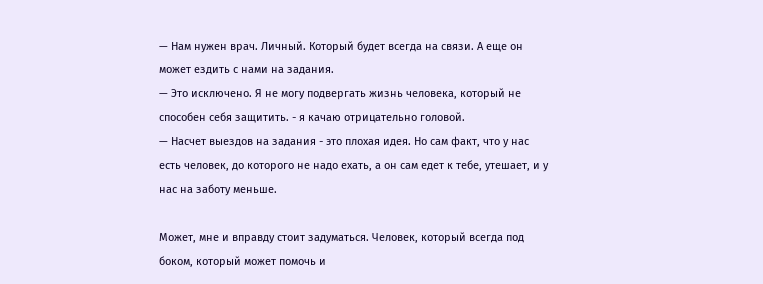— Нам нужен врач. Личный. Который будет всегда на связи. А еще он может ездить с нами на задания.
— Это исключено. Я не могу подвергать жизнь человека, который не способен себя защитить. - я качаю отрицательно головой.
— Насчет выездов на задания - это плохая идея. Но сам факт, что у нас есть человек, до которого не надо ехать, а он сам едет к тебе, утешает, и у нас на заботу меньше.

Может, мне и вправду стоит задуматься. Человек, который всегда под боком, который может помочь и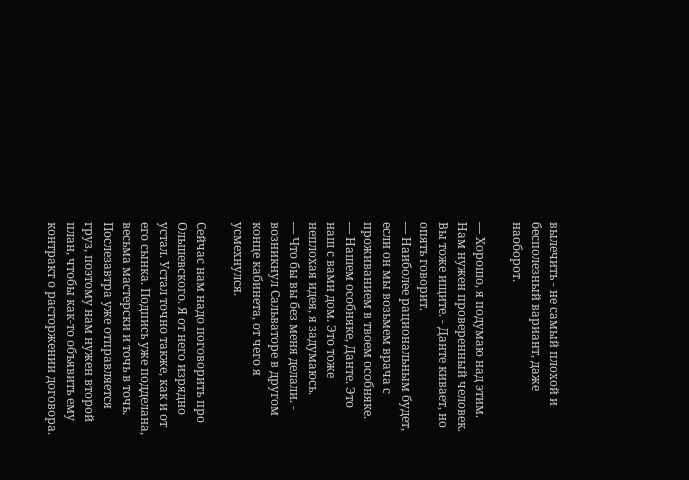вылечить - не самый плохой и бесполезный вариант, даже наоборот.

— Хорошо, я подумаю над этим. Нам нужен проверенный человек. Вы тоже ищите. - Данте кивает, но опять говорит.
— Наиболее рациональным будет, если он мы возьмем врача с проживанием в твоем особняке.
— Нашем особняке, Данте. Это наш с вами дом. Это тоже неплохая идея, я задумаюсь.
— Что бы вы без меня делали. - возникнул Сальваторе в другом конце кабинета, от чего я усмехнулся.

Сейчас нам надо поговорить про Ольшевского. Я от него изрядно устал. Устал точно также, как и от его сынка. Подпись уже подделана, весьма мастерски и точь в точь. Послезавтра уже отправляется груз, поэтому нам нужен второй план, чтобы как-то объявить ему контракт о расторжении договора.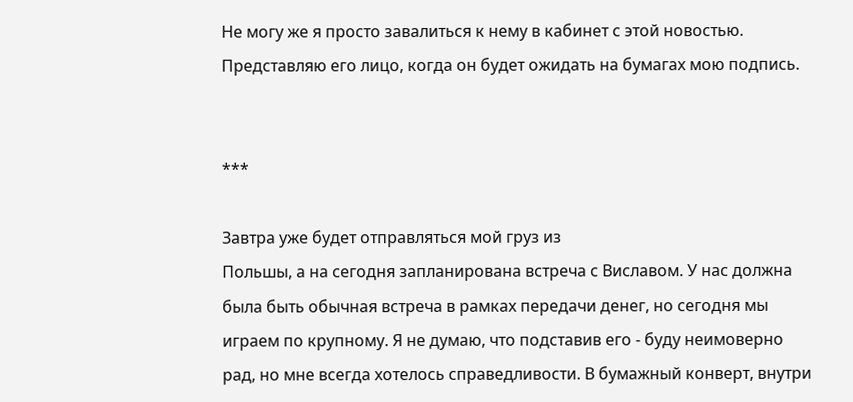Не могу же я просто завалиться к нему в кабинет с этой новостью. Представляю его лицо, когда он будет ожидать на бумагах мою подпись.


***

Завтра уже будет отправляться мой груз из
Польшы, а на сегодня запланирована встреча с Виславом. У нас должна была быть обычная встреча в рамках передачи денег, но сегодня мы играем по крупному. Я не думаю, что подставив его - буду неимоверно рад, но мне всегда хотелось справедливости. В бумажный конверт, внутри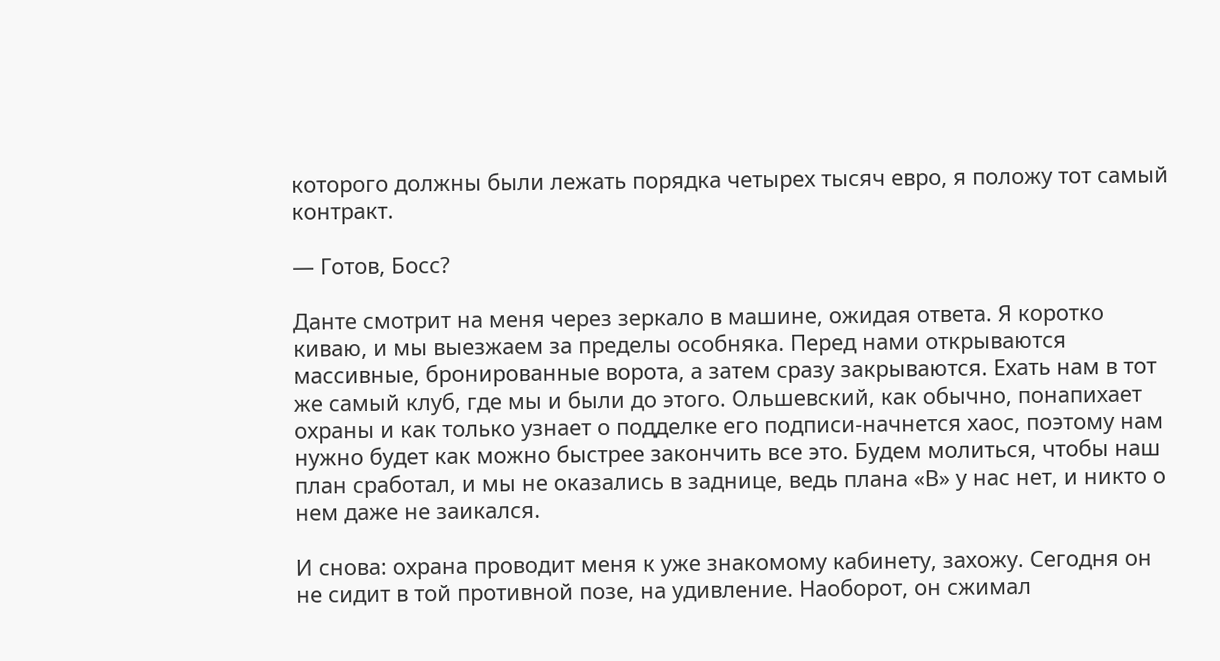которого должны были лежать порядка четырех тысяч евро, я положу тот самый контракт.

— Готов, Босс?

Данте смотрит на меня через зеркало в машине, ожидая ответа. Я коротко киваю, и мы выезжаем за пределы особняка. Перед нами открываются массивные, бронированные ворота, а затем сразу закрываются. Ехать нам в тот же самый клуб, где мы и были до этого. Ольшевский, как обычно, понапихает охраны и как только узнает о подделке его подписи-начнется хаос, поэтому нам нужно будет как можно быстрее закончить все это. Будем молиться, чтобы наш план сработал, и мы не оказались в заднице, ведь плана «В» у нас нет, и никто о нем даже не заикался.

И снова: охрана проводит меня к уже знакомому кабинету, захожу. Сегодня он не сидит в той противной позе, на удивление. Наоборот, он сжимал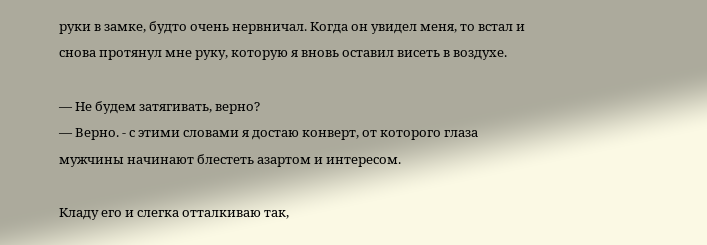руки в замке, будто очень нервничал. Когда он увидел меня, то встал и снова протянул мне руку, которую я вновь оставил висеть в воздухе.

— Не будем затягивать, верно?
— Верно. - с этими словами я достаю конверт, от которого глаза мужчины начинают блестеть азартом и интересом.

Кладу его и слегка отталкиваю так,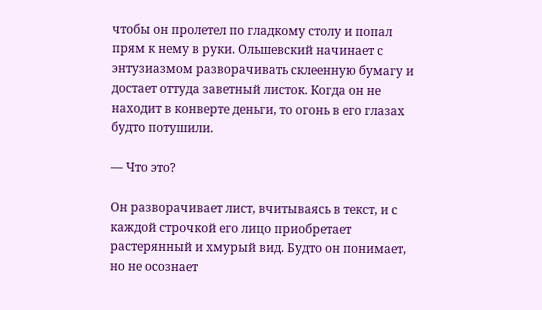чтобы он пролетел по гладкому столу и попал прям к нему в руки. Ольшевский начинает с энтузиазмом разворачивать склеенную бумагу и достает оттуда заветный листок. Когда он не находит в конверте деньги, то огонь в его глазах будто потушили.

— Что это?

Он разворачивает лист, вчитываясь в текст, и с каждой строчкой его лицо приобретает растерянный и хмурый вид. Будто он понимает, но не осознает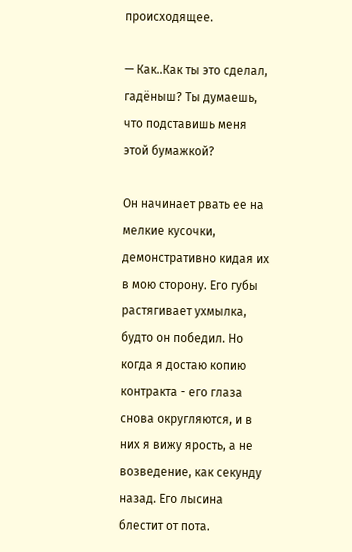происходящее.

— Как..Как ты это сделал, гадёныш? Ты думаешь, что подставишь меня этой бумажкой?

Он начинает рвать ее на мелкие кусочки, демонстративно кидая их в мою сторону. Его губы растягивает ухмылка, будто он победил. Но когда я достаю копию контракта - его глаза снова округляются, и в них я вижу ярость, а не возведение, как секунду назад. Его лысина блестит от пота.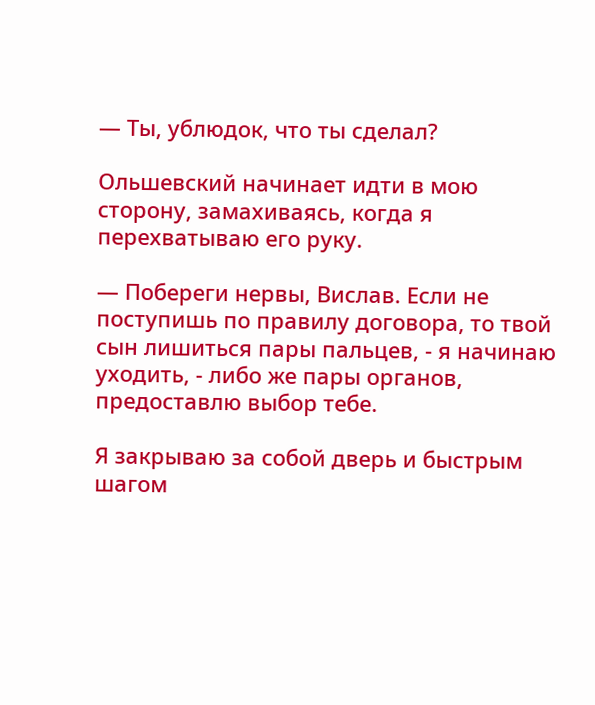— Ты, ублюдок, что ты сделал?

Ольшевский начинает идти в мою сторону, замахиваясь, когда я перехватываю его руку.

— Побереги нервы, Вислав. Если не поступишь по правилу договора, то твой сын лишиться пары пальцев, - я начинаю уходить, - либо же пары органов, предоставлю выбор тебе.

Я закрываю за собой дверь и быстрым шагом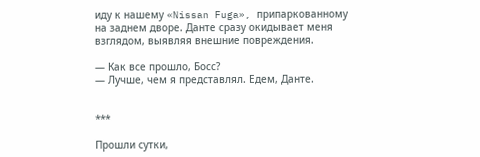иду к нашему «Nissan Fuga», припаркованному на заднем дворе. Данте сразу окидывает меня взглядом, выявляя внешние повреждения.

— Как все прошло, Босс?
— Лучше, чем я представлял. Едем, Данте.


***

Прошли сутки,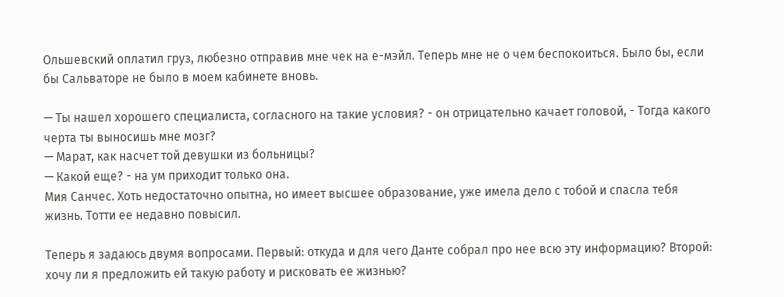Ольшевский оплатил груз, любезно отправив мне чек на е-мэйл. Теперь мне не о чем беспокоиться. Было бы, если бы Сальваторе не было в моем кабинете вновь.

— Ты нашел хорошего специалиста, согласного на такие условия? - он отрицательно качает головой, - Тогда какого черта ты выносишь мне мозг?
— Марат, как насчет той девушки из больницы?
— Какой еще? - на ум приходит только она.
Мия Санчес. Хоть недостаточно опытна, но имеет высшее образование, уже имела дело с тобой и спасла тебя жизнь. Тотти ее недавно повысил.

Теперь я задаюсь двумя вопросами. Первый: откуда и для чего Данте собрал про нее всю эту информацию? Второй: хочу ли я предложить ей такую работу и рисковать ее жизнью?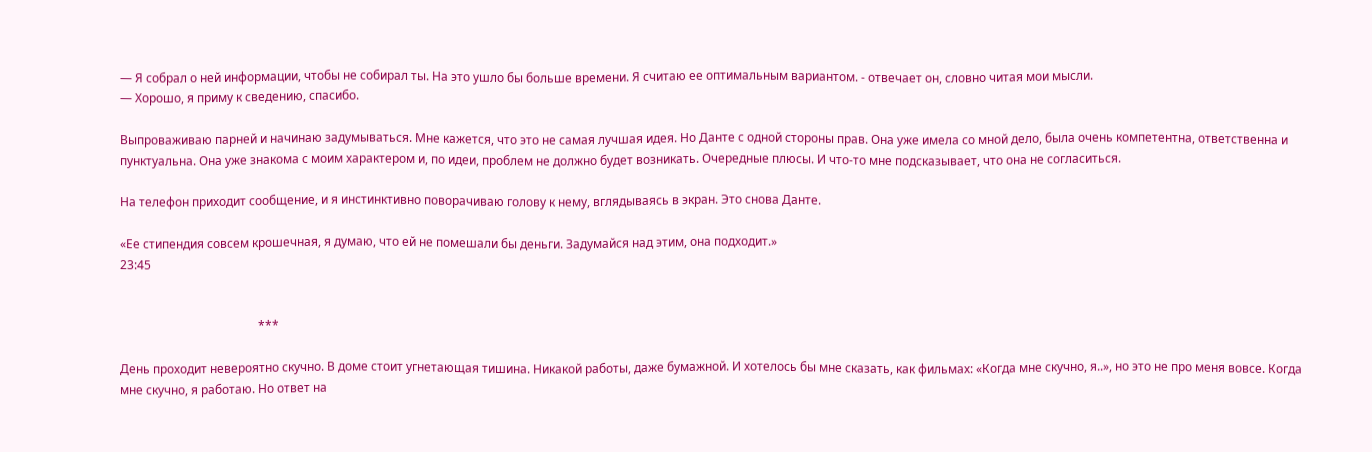— Я собрал о ней информации, чтобы не собирал ты. На это ушло бы больше времени. Я считаю ее оптимальным вариантом. - отвечает он, словно читая мои мысли.
— Хорошо, я приму к сведению, спасибо.

Выпроваживаю парней и начинаю задумываться. Мне кажется, что это не самая лучшая идея. Но Данте с одной стороны прав. Она уже имела со мной дело, была очень компетентна, ответственна и пунктуальна. Она уже знакома с моим характером и, по идеи, проблем не должно будет возникать. Очередные плюсы. И что-то мне подсказывает, что она не согласиться.

На телефон приходит сообщение, и я инстинктивно поворачиваю голову к нему, вглядываясь в экран. Это снова Данте.

«Ее стипендия совсем крошечная, я думаю, что ей не помешали бы деньги. Задумайся над этим, она подходит.»
23:45


                                              ***

День проходит невероятно скучно. В доме стоит угнетающая тишина. Никакой работы, даже бумажной. И хотелось бы мне сказать, как фильмах: «Когда мне скучно, я..», но это не про меня вовсе. Когда мне скучно, я работаю. Но ответ на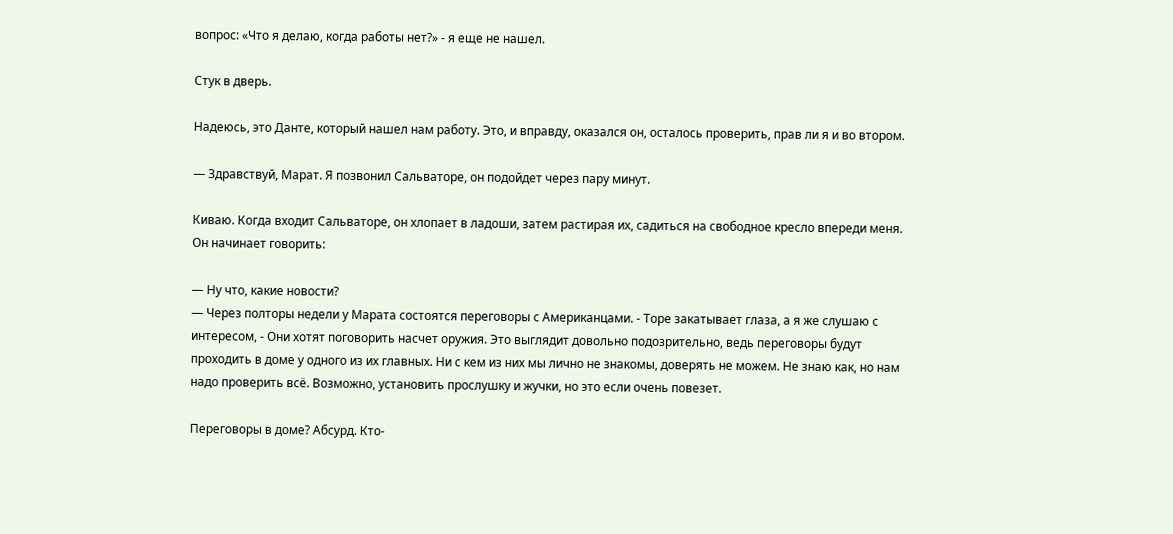вопрос: «Что я делаю, когда работы нет?» - я еще не нашел.

Стук в дверь.

Надеюсь, это Данте, который нашел нам работу. Это, и вправду, оказался он, осталось проверить, прав ли я и во втором.

— Здравствуй, Марат. Я позвонил Сальваторе, он подойдет через пару минут.

Киваю. Когда входит Сальваторе, он хлопает в ладоши, затем растирая их, садиться на свободное кресло впереди меня. Он начинает говорить:

— Ну что, какие новости?
— Через полторы недели у Марата состоятся переговоры с Американцами. - Торе закатывает глаза, а я же слушаю с интересом, - Они хотят поговорить насчет оружия. Это выглядит довольно подозрительно, ведь переговоры будут проходить в доме у одного из их главных. Ни с кем из них мы лично не знакомы, доверять не можем. Не знаю как, но нам надо проверить всё. Возможно, установить прослушку и жучки, но это если очень повезет.

Переговоры в доме? Абсурд. Кто-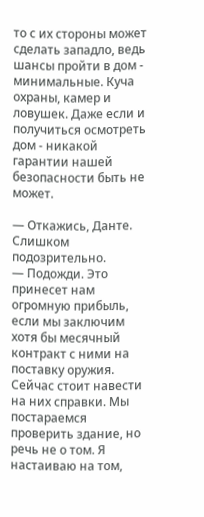то с их стороны может сделать западло, ведь шансы пройти в дом - минимальные. Куча охраны, камер и ловушек. Даже если и получиться осмотреть дом - никакой гарантии нашей безопасности быть не может.

— Откажись, Данте. Слишком подозрительно.
— Подожди. Это принесет нам огромную прибыль, если мы заключим хотя бы месячный контракт с ними на поставку оружия. Сейчас стоит навести на них справки. Мы постараемся проверить здание, но речь не о том. Я настаиваю на том,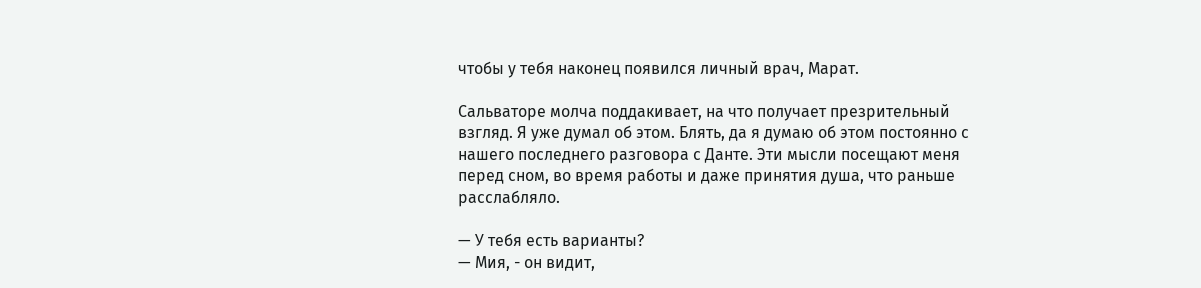чтобы у тебя наконец появился личный врач, Марат.

Сальваторе молча поддакивает, на что получает презрительный взгляд. Я уже думал об этом. Блять, да я думаю об этом постоянно с нашего последнего разговора с Данте. Эти мысли посещают меня перед сном, во время работы и даже принятия душа, что раньше расслабляло.

— У тебя есть варианты?
— Мия, - он видит,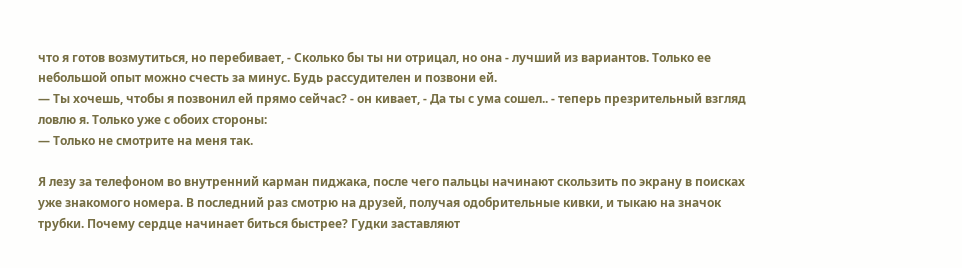что я готов возмутиться, но перебивает, - Сколько бы ты ни отрицал, но она - лучший из вариантов. Только ее небольшой опыт можно счесть за минус. Будь рассудителен и позвони ей.
— Ты хочешь, чтобы я позвонил ей прямо сейчас? - он кивает, - Да ты с ума сошел.. - теперь презрительный взгляд ловлю я. Только уже с обоих стороны:
— Только не смотрите на меня так.

Я лезу за телефоном во внутренний карман пиджака, после чего пальцы начинают скользить по экрану в поисках уже знакомого номера. В последний раз смотрю на друзей, получая одобрительные кивки, и тыкаю на значок трубки. Почему сердце начинает биться быстрее? Гудки заставляют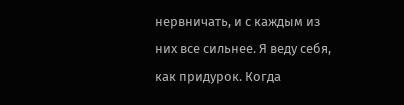нервничать, и с каждым из них все сильнее. Я веду себя, как придурок. Когда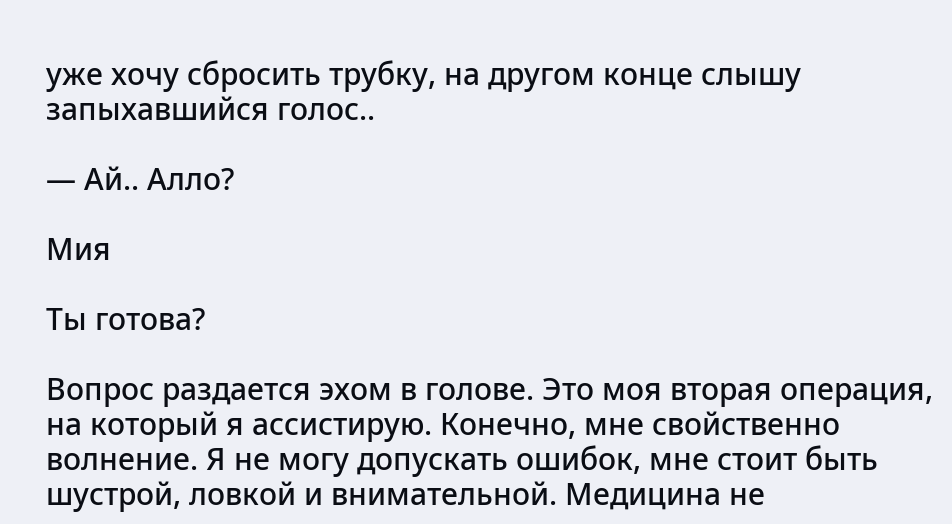уже хочу сбросить трубку, на другом конце слышу запыхавшийся голос..

— Ай.. Алло?

Мия

Ты готова?

Вопрос раздается эхом в голове. Это моя вторая операция, на который я ассистирую. Конечно, мне свойственно волнение. Я не могу допускать ошибок, мне стоит быть шустрой, ловкой и внимательной. Медицина не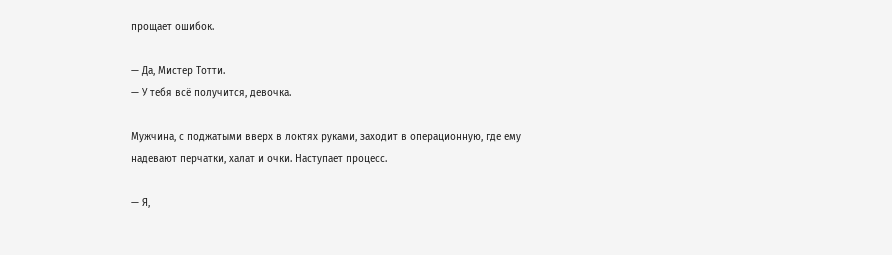прощает ошибок.

— Да, Мистер Тотти.
— У тебя всё получится, девочка.

Мужчина, с поджатыми вверх в локтях руками, заходит в операционную, где ему надевают перчатки, халат и очки. Наступает процесс.

— Я,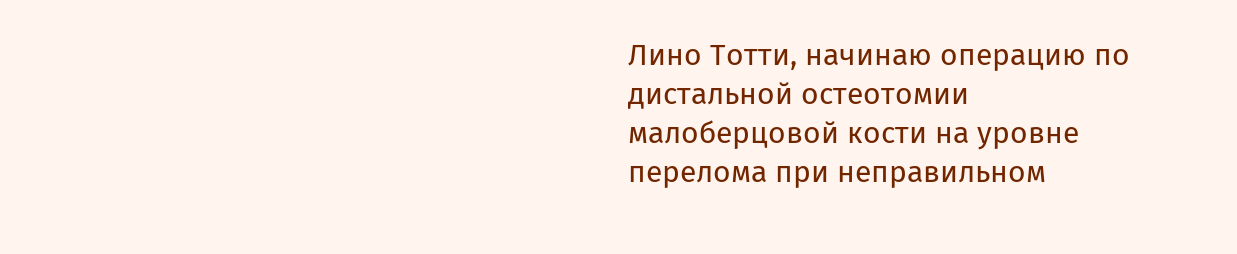Лино Тотти, начинаю операцию по дистальной остеотомии малоберцовой кости на уровне перелома при неправильном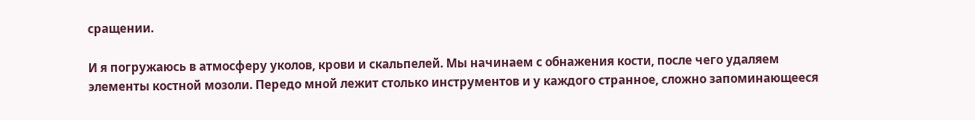сращении.

И я погружаюсь в атмосферу уколов, крови и скальпелей. Мы начинаем с обнажения кости, после чего удаляем элементы костной мозоли. Передо мной лежит столько инструментов и у каждого странное, сложно запоминающееся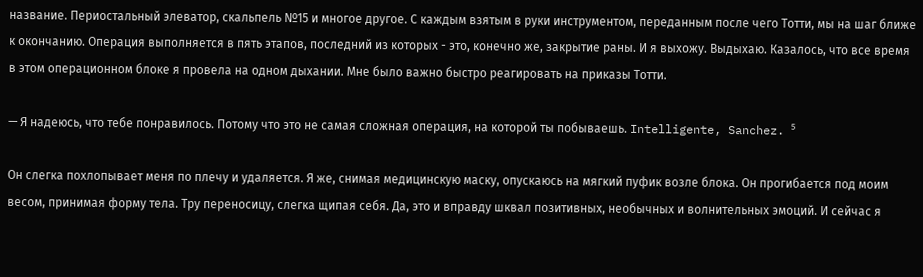название. Периостальный элеватор, скальпель №15 и многое другое. С каждым взятым в руки инструментом, переданным после чего Тотти, мы на шаг ближе к окончанию. Операция выполняется в пять этапов, последний из которых - это, конечно же, закрытие раны. И я выхожу. Выдыхаю. Казалось, что все время в этом операционном блоке я провела на одном дыхании. Мне было важно быстро реагировать на приказы Тотти.

— Я надеюсь, что тебе понравилось. Потому что это не самая сложная операция, на которой ты побываешь. Intelligente, Sanchez. ⁵

Он слегка похлопывает меня по плечу и удаляется. Я же, снимая медицинскую маску, опускаюсь на мягкий пуфик возле блока. Он прогибается под моим весом, принимая форму тела. Тру переносицу, слегка щипая себя. Да, это и вправду шквал позитивных, необычных и волнительных эмоций. И сейчас я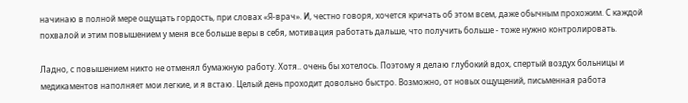начинаю в полной мере ощущать гордость, при словах «Я-врач». И, честно говоря, хочется кричать об этом всем, даже обычным прохожим. С каждой похвалой и этим повышением у меня все больше веры в себя, мотивация работать дальше, что получить больше - тоже нужно контролировать.

Ладно, с повышением никто не отменял бумажную работу. Хотя.. очень бы хотелось. Поэтому я делаю глубокий вдох, спертый воздух больницы и медикаментов наполняет мои легкие, и я встаю. Целый день проходит довольно быстро. Возможно, от новых ощущений, письменная работа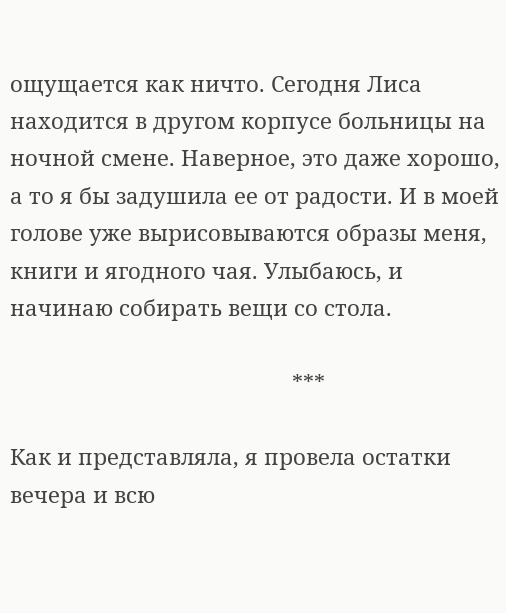ощущается как ничто. Сегодня Лиса находится в другом корпусе больницы на ночной смене. Наверное, это даже хорошо, а то я бы задушила ее от радости. И в моей голове уже вырисовываются образы меня, книги и ягодного чая. Улыбаюсь, и начинаю собирать вещи со стола.

                                               ***

Как и представляла, я провела остатки вечера и всю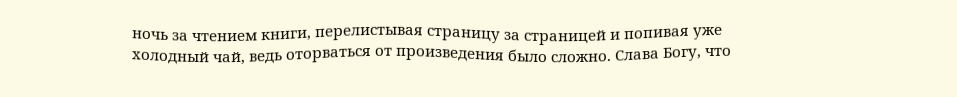ночь за чтением книги, перелистывая страницу за страницей и попивая уже холодный чай, ведь оторваться от произведения было сложно. Слава Богу, что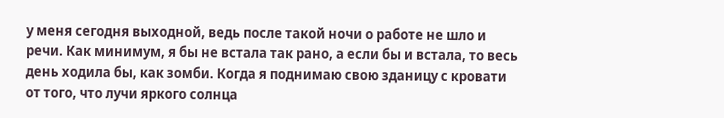у меня сегодня выходной, ведь после такой ночи о работе не шло и речи. Как минимум, я бы не встала так рано, а если бы и встала, то весь день ходила бы, как зомби. Когда я поднимаю свою зданицу с кровати от того, что лучи яркого солнца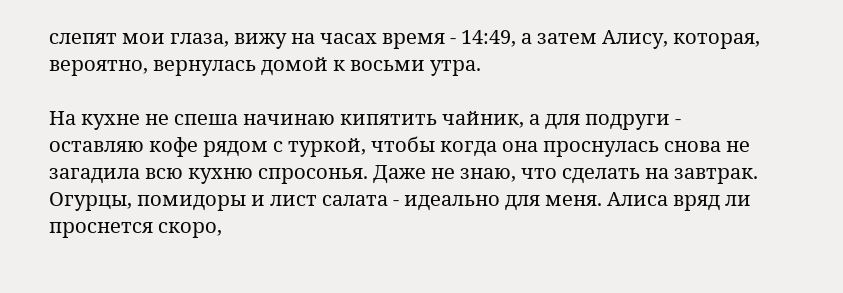слепят мои глаза, вижу на часах время - 14:49, а затем Алису, которая, вероятно, вернулась домой к восьми утра.

На кухне не спеша начинаю кипятить чайник, а для подруги - оставляю кофе рядом с туркой, чтобы когда она проснулась снова не загадила всю кухню спросонья. Даже не знаю, что сделать на завтрак. Огурцы, помидоры и лист салата - идеально для меня. Алиса вряд ли проснется скоро,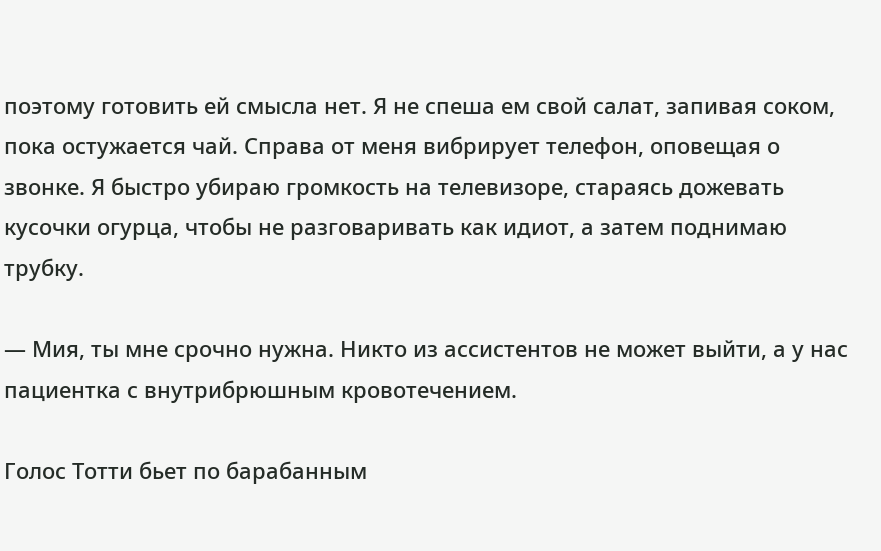поэтому готовить ей смысла нет. Я не спеша ем свой салат, запивая соком, пока остужается чай. Справа от меня вибрирует телефон, оповещая о звонке. Я быстро убираю громкость на телевизоре, стараясь дожевать кусочки огурца, чтобы не разговаривать как идиот, а затем поднимаю трубку.

— Мия, ты мне срочно нужна. Никто из ассистентов не может выйти, а у нас пациентка с внутрибрюшным кровотечением.

Голос Тотти бьет по барабанным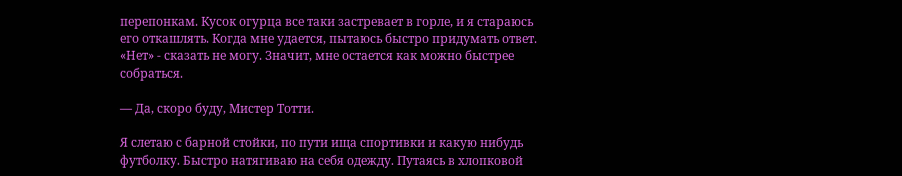перепонкам. Кусок огурца все таки застревает в горле, и я стараюсь его откашлять. Когда мне удается, пытаюсь быстро придумать ответ. «Нет» - сказать не могу. Значит, мне остается как можно быстрее собраться.

— Да, скоро буду, Мистер Тотти.

Я слетаю с барной стойки, по пути ища спортивки и какую нибудь футболку. Быстро натягиваю на себя одежду. Путаясь в хлопковой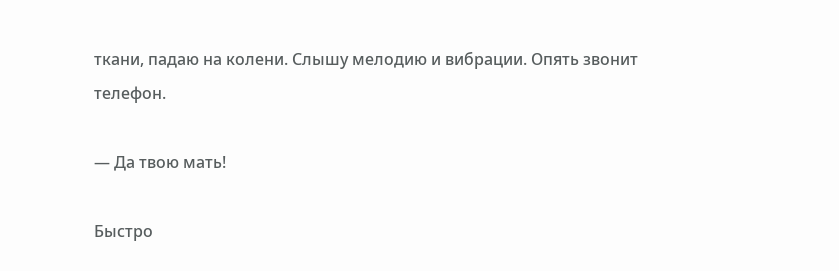ткани, падаю на колени. Слышу мелодию и вибрации. Опять звонит телефон.

— Да твою мать!

Быстро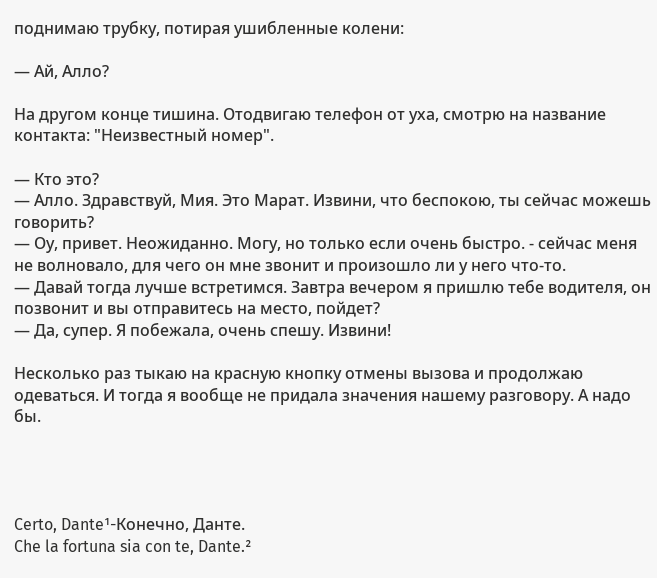поднимаю трубку, потирая ушибленные колени:

— Ай, Алло?

На другом конце тишина. Отодвигаю телефон от уха, смотрю на название контакта: "Неизвестный номер".

— Кто это?
— Алло. Здравствуй, Мия. Это Марат. Извини, что беспокою, ты сейчас можешь говорить?
— Оу, привет. Неожиданно. Могу, но только если очень быстро. - сейчас меня не волновало, для чего он мне звонит и произошло ли у него что-то.
— Давай тогда лучше встретимся. Завтра вечером я пришлю тебе водителя, он позвонит и вы отправитесь на место, пойдет?
— Да, супер. Я побежала, очень спешу. Извини!

Несколько раз тыкаю на красную кнопку отмены вызова и продолжаю одеваться. И тогда я вообще не придала значения нашему разговору. А надо бы.




Certo, Dante¹-Конечно, Данте.
Che la fortuna sia con te, Dante.²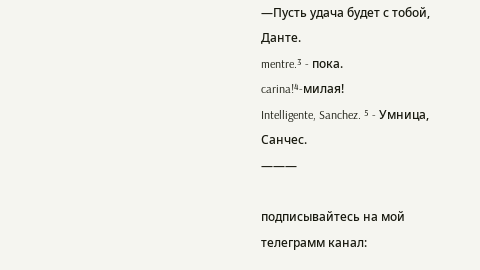—Пусть удача будет с тобой, Данте.
mentre.³ - пока.
carina!⁴-милая!
Intelligente, Sanchez. ⁵ - Умница, Санчес.
———

подписывайтесь на мой телеграмм канал: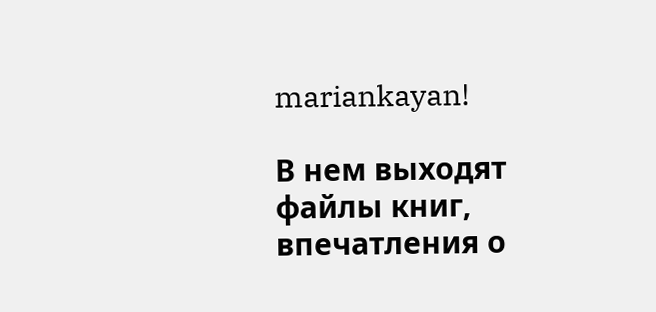mariankayan!

В нем выходят файлы книг, впечатления о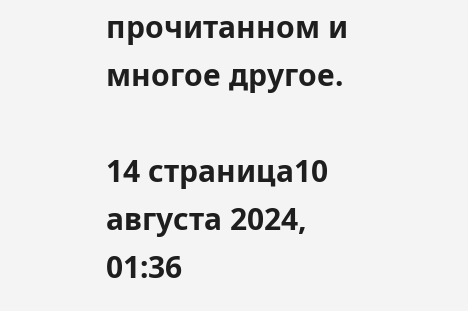прочитанном и многое другое.

14 страница10 августа 2024, 01:36